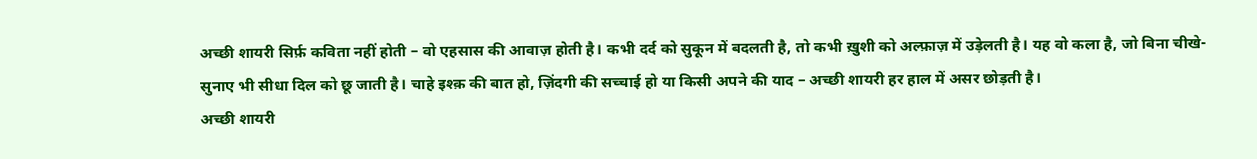अच्छी शायरी सिर्फ़ कविता नहीं होती – वो एहसास की आवाज़ होती है। कभी दर्द को सुकून में बदलती है, तो कभी ख़ुशी को अल्फ़ाज़ में उड़ेलती है। यह वो कला है, जो बिना चीखे-सुनाए भी सीधा दिल को छू जाती है। चाहे इश्क़ की बात हो, ज़िंदगी की सच्चाई हो या किसी अपने की याद – अच्छी शायरी हर हाल में असर छोड़ती है।
अच्छी शायरी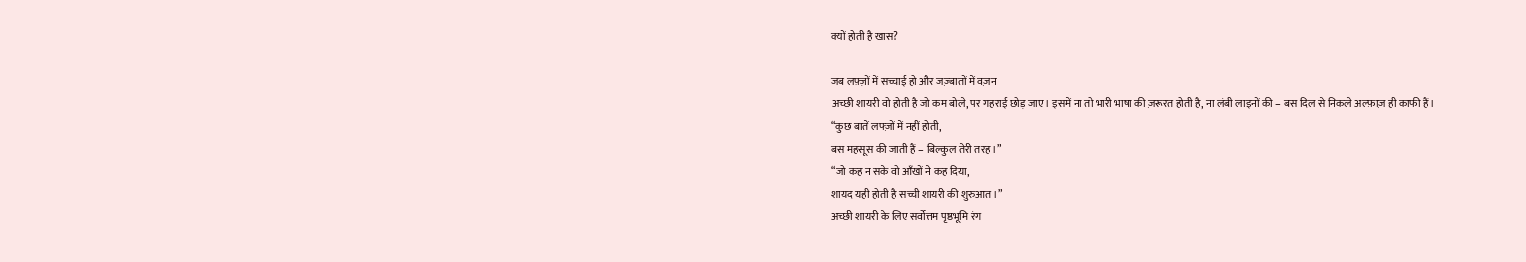क्यों होती है खास?

जब लफ़्ज़ों में सच्चाई हो और जज़्बातों में वज़न
अच्छी शायरी वो होती है जो कम बोले, पर गहराई छोड़ जाए। इसमें ना तो भारी भाषा की ज़रूरत होती है, ना लंबी लाइनों की – बस दिल से निकले अल्फ़ाज़ ही काफी हैं।
“कुछ बातें लफ्ज़ों में नहीं होती,
बस महसूस की जाती हैं – बिल्कुल तेरी तरह।”
“जो कह न सके वो आँखों ने कह दिया,
शायद यही होती है सच्ची शायरी की शुरुआत।”
अच्छी शायरी के लिए सर्वोत्तम पृष्ठभूमि रंग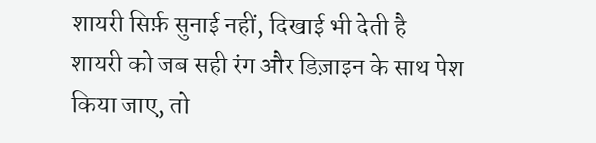शायरी सिर्फ़ सुनाई नहीं, दिखाई भी देती है
शायरी को जब सही रंग और डिज़ाइन के साथ पेश किया जाए, तो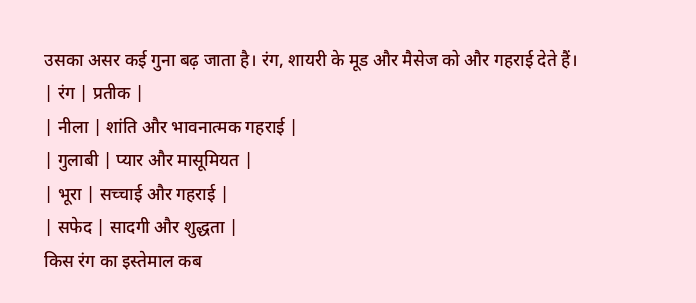उसका असर कई गुना बढ़ जाता है। रंग, शायरी के मूड और मैसेज को और गहराई देते हैं।
| रंग | प्रतीक |
| नीला | शांति और भावनात्मक गहराई |
| गुलाबी | प्यार और मासूमियत |
| भूरा | सच्चाई और गहराई |
| सफेद | सादगी और शुद्धता |
किस रंग का इस्तेमाल कब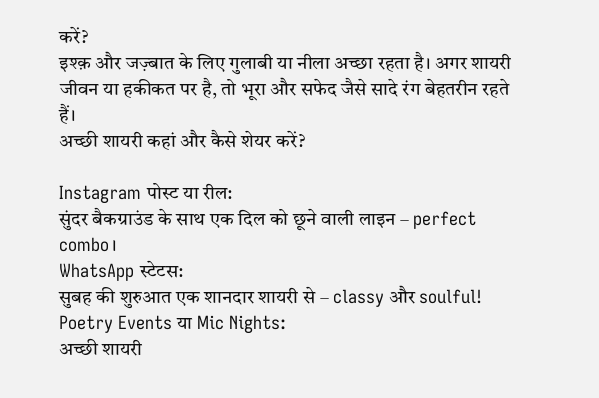करें?
इश्क़ और जज़्बात के लिए गुलाबी या नीला अच्छा रहता है। अगर शायरी जीवन या हकीकत पर है, तो भूरा और सफेद जैसे सादे रंग बेहतरीन रहते हैं।
अच्छी शायरी कहां और कैसे शेयर करें?

Instagram पोस्ट या रील:
सुंदर बैकग्राउंड के साथ एक दिल को छूने वाली लाइन – perfect combo।
WhatsApp स्टेटस:
सुबह की शुरुआत एक शानदार शायरी से – classy और soulful!
Poetry Events या Mic Nights:
अच्छी शायरी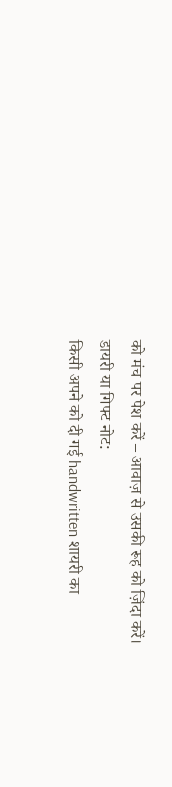को मंच पर पेश करें – आवाज़ से उसकी रूह को ज़िंदा करें।
डायरी या गिफ्ट नोट:
किसी अपने को दी गई handwritten शायरी का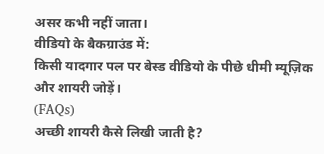असर कभी नहीं जाता।
वीडियो के बैकग्राउंड में:
किसी यादगार पल पर बेस्ड वीडियो के पीछे धीमी म्यूज़िक और शायरी जोड़ें।
(FAQs)
अच्छी शायरी कैसे लिखी जाती है?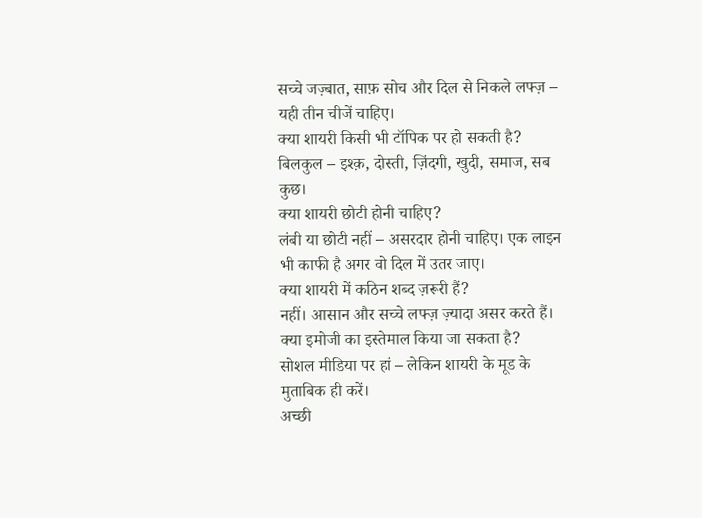सच्चे जज़्बात, साफ़ सोच और दिल से निकले लफ्ज़ – यही तीन चीजें चाहिए।
क्या शायरी किसी भी टॉपिक पर हो सकती है?
बिलकुल – इश्क़, दोस्ती, ज़िंदगी, खुदी, समाज, सब कुछ।
क्या शायरी छोटी होनी चाहिए?
लंबी या छोटी नहीं – असरदार होनी चाहिए। एक लाइन भी काफी है अगर वो दिल में उतर जाए।
क्या शायरी में कठिन शब्द ज़रूरी हैं?
नहीं। आसान और सच्चे लफ्ज़ ज़्यादा असर करते हैं।
क्या इमोजी का इस्तेमाल किया जा सकता है?
सोशल मीडिया पर हां – लेकिन शायरी के मूड के मुताबिक ही करें।
अच्छी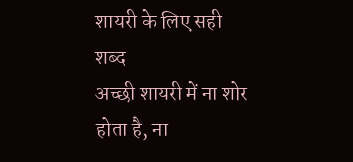शायरी के लिए सही शब्द
अच्छी शायरी में ना शोर होता है, ना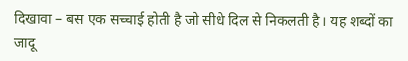दिखावा – बस एक सच्चाई होती है जो सीधे दिल से निकलती है। यह शब्दों का जादू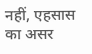नहीं, एहसास का असर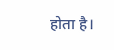होता है।